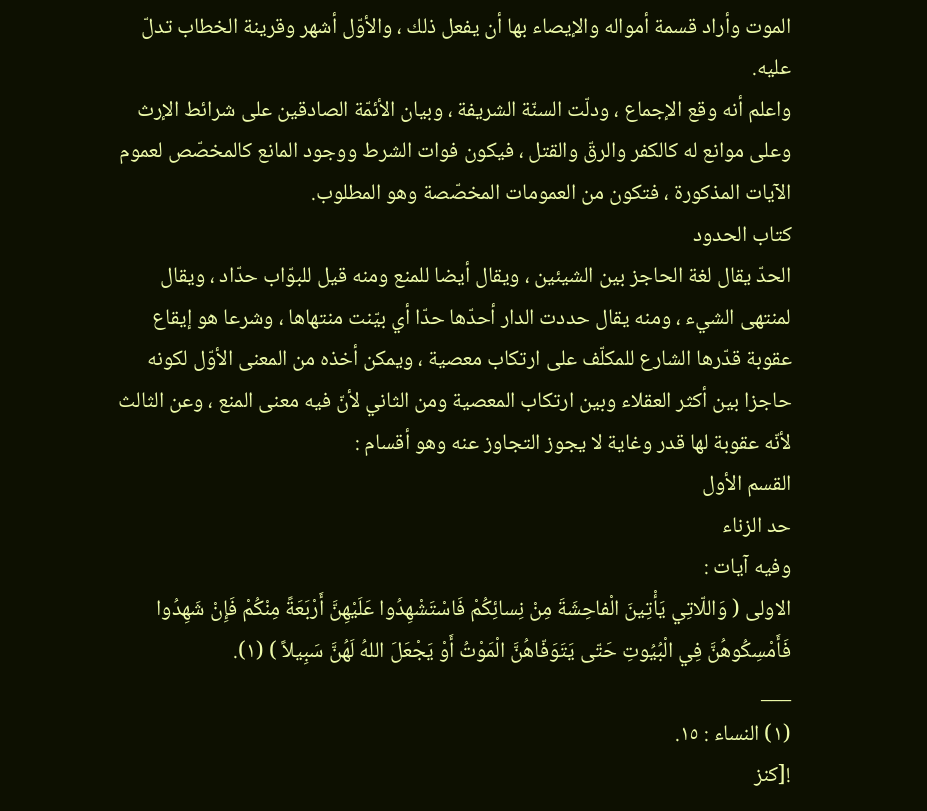الموت وأراد قسمة أمواله والإيصاء بها أن يفعل ذلك ، والأوّل أشهر وقرينة الخطاب تدلّ عليه.
واعلم أنه وقع الإجماع ، ودلّت السنّة الشريفة ، وبيان الأئمّة الصادقين على شرائط الإرث وعلى موانع له كالكفر والرقّ والقتل ، فيكون فوات الشرط ووجود المانع كالمخصّص لعموم الآيات المذكورة ، فتكون من العمومات المخصّصة وهو المطلوب.
كتاب الحدود
الحدّ يقال لغة الحاجز بين الشيئين ، ويقال أيضا للمنع ومنه قيل للبوّاب حدّاد ، ويقال لمنتهى الشيء ، ومنه يقال حددت الدار أحدّها حدّا أي بيّنت منتهاها ، وشرعا هو إيقاع عقوبة قدّرها الشارع للمكلّف على ارتكاب معصية ، ويمكن أخذه من المعنى الأوّل لكونه حاجزا بين أكثر العقلاء وبين ارتكاب المعصية ومن الثاني لأنّ فيه معنى المنع ، وعن الثالث لأنّه عقوبة لها قدر وغاية لا يجوز التجاوز عنه وهو أقسام :
القسم الأول
حد الزناء
وفيه آيات :
الاولى ( وَاللّاتِي يَأْتِينَ الْفاحِشَةَ مِنْ نِسائِكُمْ فَاسْتَشْهِدُوا عَلَيْهِنَّ أَرْبَعَةً مِنْكُمْ فَإِنْ شَهِدُوا فَأَمْسِكُوهُنَّ فِي الْبُيُوتِ حَتّى يَتَوَفّاهُنَّ الْمَوْتُ أَوْ يَجْعَلَ اللهُ لَهُنَّ سَبِيلاً ) (١).
___
(١) النساء : ١٥.
![كنز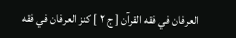العرفان في فقه القرآن [ ج ٢ ] كنز العرفان في فقه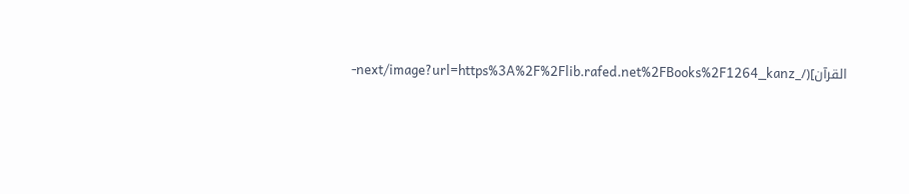القرآن](/_next/image?url=https%3A%2F%2Flib.rafed.net%2FBooks%2F1264_kanz-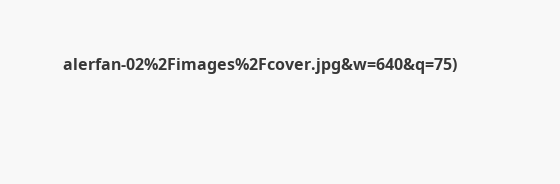alerfan-02%2Fimages%2Fcover.jpg&w=640&q=75)